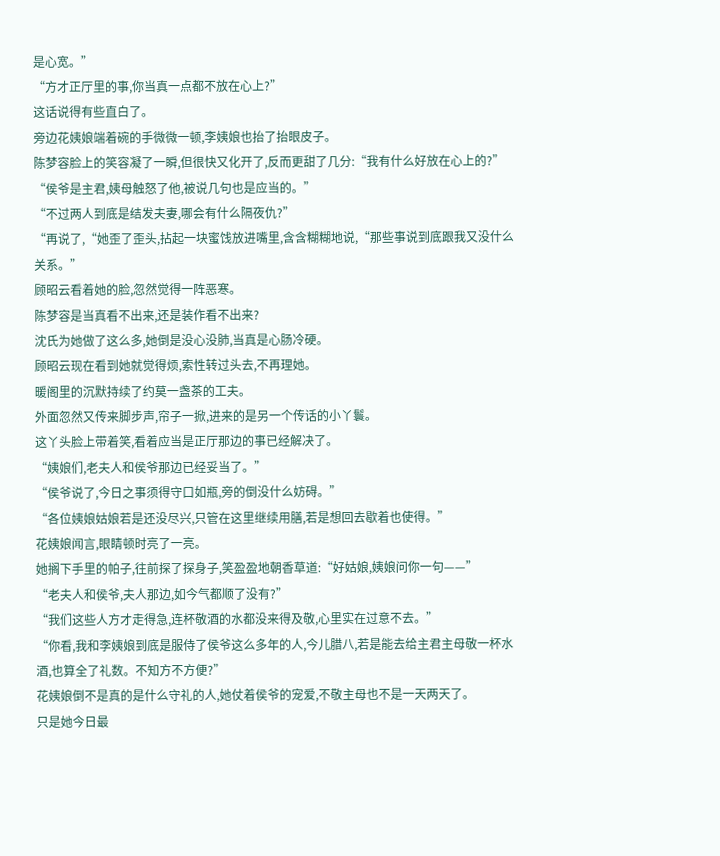是心宽。”
“方才正厅里的事,你当真一点都不放在心上?”
这话说得有些直白了。
旁边花姨娘端着碗的手微微一顿,李姨娘也抬了抬眼皮子。
陈梦容脸上的笑容凝了一瞬,但很快又化开了,反而更甜了几分:“我有什么好放在心上的?”
“侯爷是主君,姨母触怒了他,被说几句也是应当的。”
“不过两人到底是结发夫妻,哪会有什么隔夜仇?”
“再说了,“她歪了歪头,拈起一块蜜饯放进嘴里,含含糊糊地说,“那些事说到底跟我又没什么关系。”
顾昭云看着她的脸,忽然觉得一阵恶寒。
陈梦容是当真看不出来,还是装作看不出来?
沈氏为她做了这么多,她倒是没心没肺,当真是心肠冷硬。
顾昭云现在看到她就觉得烦,索性转过头去,不再理她。
暖阁里的沉默持续了约莫一盏茶的工夫。
外面忽然又传来脚步声,帘子一掀,进来的是另一个传话的小丫鬟。
这丫头脸上带着笑,看着应当是正厅那边的事已经解决了。
“姨娘们,老夫人和侯爷那边已经妥当了。”
“侯爷说了,今日之事须得守口如瓶,旁的倒没什么妨碍。”
“各位姨娘姑娘若是还没尽兴,只管在这里继续用膳,若是想回去歇着也使得。”
花姨娘闻言,眼睛顿时亮了一亮。
她搁下手里的帕子,往前探了探身子,笑盈盈地朝香草道:“好姑娘,姨娘问你一句——”
“老夫人和侯爷,夫人那边,如今气都顺了没有?”
“我们这些人方才走得急,连杯敬酒的水都没来得及敬,心里实在过意不去。”
“你看,我和李姨娘到底是服侍了侯爷这么多年的人,今儿腊八,若是能去给主君主母敬一杯水酒,也算全了礼数。不知方不方便?”
花姨娘倒不是真的是什么守礼的人,她仗着侯爷的宠爱,不敬主母也不是一天两天了。
只是她今日最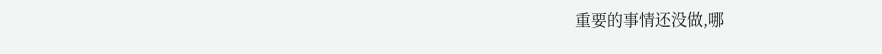重要的事情还没做,哪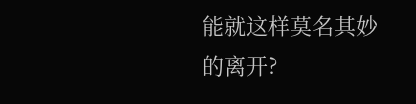能就这样莫名其妙的离开?